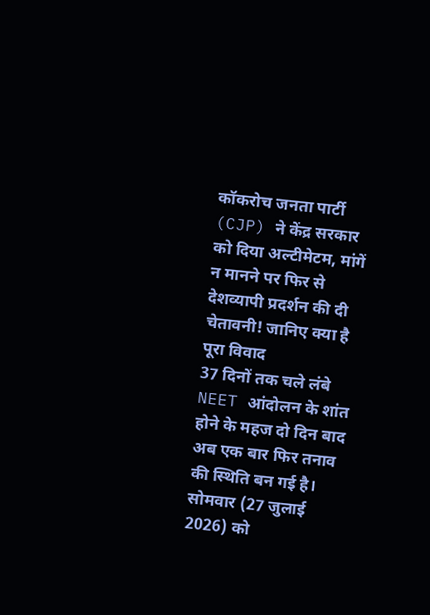कॉकरोच जनता पार्टी (CJP) ने केंद्र सरकार को दिया अल्टीमेटम, मांगें न मानने पर फिर से देशव्यापी प्रदर्शन की दी चेतावनी! जानिए क्या है पूरा विवाद
37 दिनों तक चले लंबे NEET आंदोलन के शांत होने के महज दो दिन बाद अब एक बार फिर तनाव की स्थिति बन गई है। सोमवार (27 जुलाई 2026) को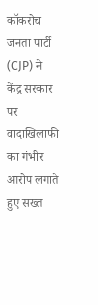कॉकरोच जनता पार्टी (CJP) ने केंद्र सरकार पर वादाखिलाफी का गंभीर आरोप लगाते हुए सख्त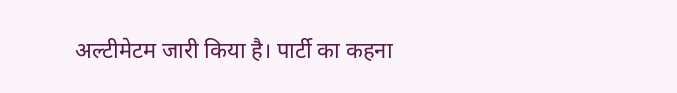अल्टीमेटम जारी किया है। पार्टी का कहना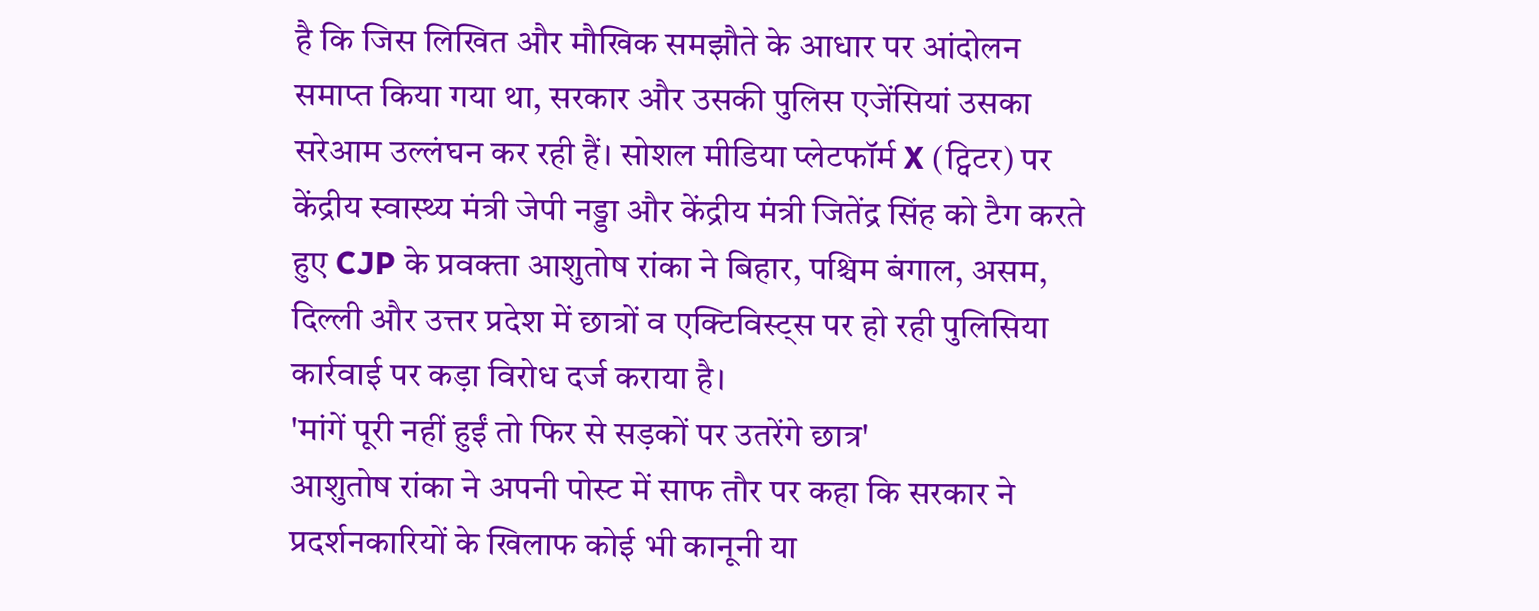है कि जिस लिखित और मौखिक समझौते के आधार पर आंदोलन समाप्त किया गया था, सरकार और उसकी पुलिस एजेंसियां उसका सरेआम उल्लंघन कर रही हैं। सोशल मीडिया प्लेटफॉर्म X (ट्विटर) पर केंद्रीय स्वास्थ्य मंत्री जेपी नड्डा और केंद्रीय मंत्री जितेंद्र सिंह को टैग करते हुए CJP के प्रवक्ता आशुतोष रांका ने बिहार, पश्चिम बंगाल, असम, दिल्ली और उत्तर प्रदेश में छात्रों व एक्टिविस्ट्स पर हो रही पुलिसिया कार्रवाई पर कड़ा विरोध दर्ज कराया है।
'मांगें पूरी नहीं हुईं तो फिर से सड़कों पर उतरेंगे छात्र'
आशुतोष रांका ने अपनी पोस्ट में साफ तौर पर कहा कि सरकार ने प्रदर्शनकारियों के खिलाफ कोई भी कानूनी या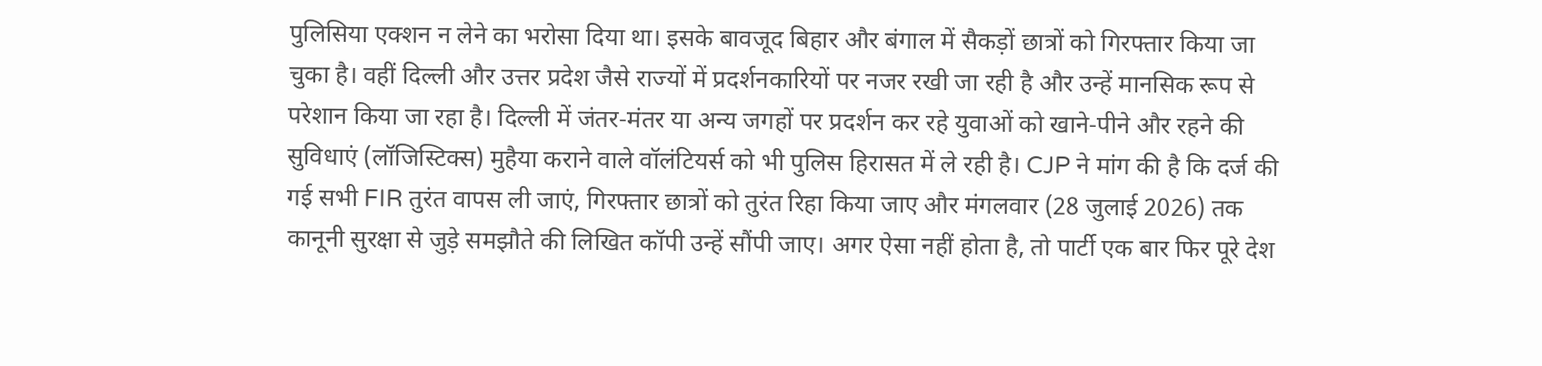पुलिसिया एक्शन न लेने का भरोसा दिया था। इसके बावजूद बिहार और बंगाल में सैकड़ों छात्रों को गिरफ्तार किया जा चुका है। वहीं दिल्ली और उत्तर प्रदेश जैसे राज्यों में प्रदर्शनकारियों पर नजर रखी जा रही है और उन्हें मानसिक रूप से परेशान किया जा रहा है। दिल्ली में जंतर-मंतर या अन्य जगहों पर प्रदर्शन कर रहे युवाओं को खाने-पीने और रहने की सुविधाएं (लॉजिस्टिक्स) मुहैया कराने वाले वॉलंटियर्स को भी पुलिस हिरासत में ले रही है। CJP ने मांग की है कि दर्ज की गई सभी FIR तुरंत वापस ली जाएं, गिरफ्तार छात्रों को तुरंत रिहा किया जाए और मंगलवार (28 जुलाई 2026) तक कानूनी सुरक्षा से जुड़े समझौते की लिखित कॉपी उन्हें सौंपी जाए। अगर ऐसा नहीं होता है, तो पार्टी एक बार फिर पूरे देश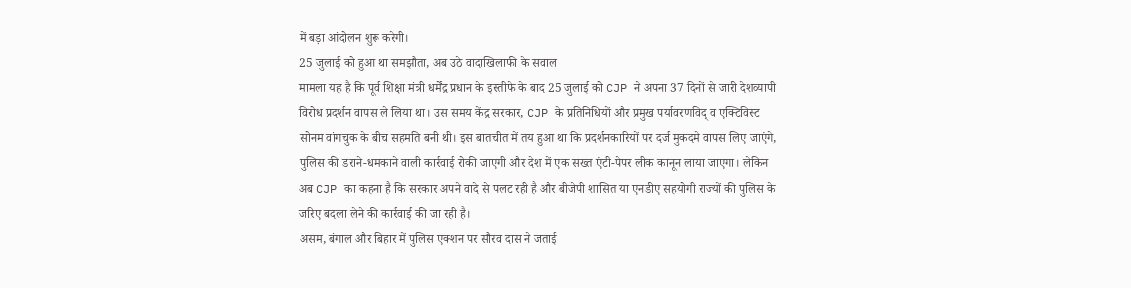में बड़ा आंदोलन शुरू करेगी।
25 जुलाई को हुआ था समझौता, अब उठे वादाखिलाफी के सवाल
मामला यह है कि पूर्व शिक्षा मंत्री धर्मेंद्र प्रधान के इस्तीफे के बाद 25 जुलाई को CJP ने अपना 37 दिनों से जारी देशव्यापी विरोध प्रदर्शन वापस ले लिया था। उस समय केंद्र सरकार, CJP के प्रतिनिधियों और प्रमुख पर्यावरणविद् व एक्टिविस्ट सोनम वांगचुक के बीच सहमति बनी थी। इस बातचीत में तय हुआ था कि प्रदर्शनकारियों पर दर्ज मुकदमे वापस लिए जाएंगे, पुलिस की डराने-धमकाने वाली कार्रवाई रोकी जाएगी और देश में एक सख्त एंटी-पेपर लीक कानून लाया जाएगा। लेकिन अब CJP का कहना है कि सरकार अपने वादे से पलट रही है और बीजेपी शासित या एनडीए सहयोगी राज्यों की पुलिस के जरिए बदला लेने की कार्रवाई की जा रही है।
असम, बंगाल और बिहार में पुलिस एक्शन पर सौरव दास ने जताई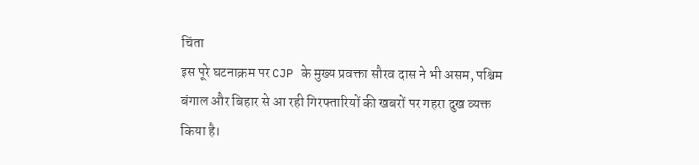चिंता
इस पूरे घटनाक्रम पर CJP के मुख्य प्रवक्ता सौरव दास ने भी असम, पश्चिम बंगाल और बिहार से आ रही गिरफ्तारियों की खबरों पर गहरा दुख व्यक्त किया है।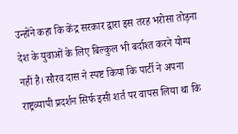उन्होंने कहा कि केंद्र सरकार द्वारा इस तरह भरोसा तोड़ना देश के युवाओं के लिए बिल्कुल भी बर्दाश्त करने योग्य नहीं है। सौरव दास ने स्पष्ट किया कि पार्टी ने अपना राष्ट्रव्यापी प्रदर्शन सिर्फ इसी शर्त पर वापस लिया था कि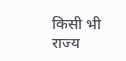किसी भी राज्य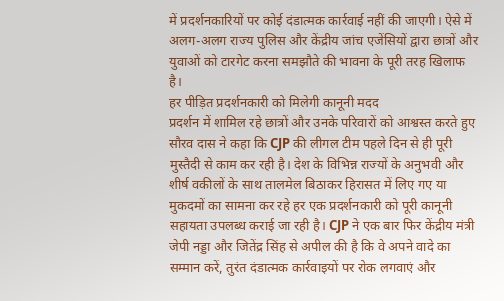में प्रदर्शनकारियों पर कोई दंडात्मक कार्रवाई नहीं की जाएगी। ऐसे में अलग-अलग राज्य पुलिस और केंद्रीय जांच एजेंसियों द्वारा छात्रों और युवाओं को टारगेट करना समझौते की भावना के पूरी तरह खिलाफ है।
हर पीड़ित प्रदर्शनकारी को मिलेगी कानूनी मदद
प्रदर्शन में शामिल रहे छात्रों और उनके परिवारों को आश्वस्त करते हुए सौरव दास ने कहा कि CJP की लीगल टीम पहले दिन से ही पूरी मुस्तैदी से काम कर रही है। देश के विभिन्न राज्यों के अनुभवी और शीर्ष वकीलों के साथ तालमेल बिठाकर हिरासत में लिए गए या मुकदमों का सामना कर रहे हर एक प्रदर्शनकारी को पूरी कानूनी सहायता उपलब्ध कराई जा रही है। CJP ने एक बार फिर केंद्रीय मंत्री जेपी नड्डा और जितेंद्र सिंह से अपील की है कि वे अपने वादे का सम्मान करें, तुरंत दंडात्मक कार्रवाइयों पर रोक लगवाएं और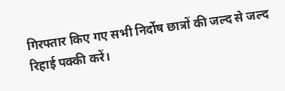गिरफ्तार किए गए सभी निर्दोष छात्रों की जल्द से जल्द रिहाई पक्की करें।